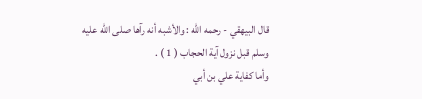قال البيهقي - رحمه الله : والأشبه أنه رآها صلى الله عليه وسلم قبل نزول آية الحجاب ( 1 ) .
وأما كفاية علي بن أبي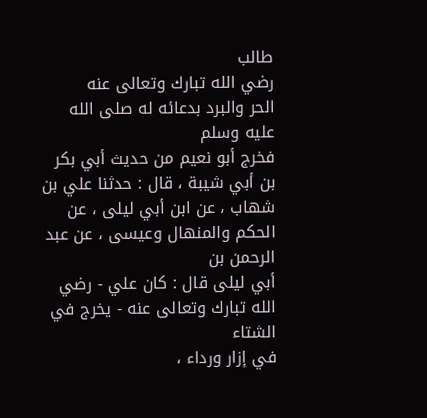طالب
رضي الله تبارك وتعالى عنه
الحر والبرد بدعائه له صلى الله عليه وسلم
فخرج أبو نعيم من حديث أبي بكر بن أبي شيبة ، قال : حدثنا علي بن
شهاب ، عن ابن أبي ليلى ، عن الحكم والمنهال وعيسى ، عن عبد الرحمن بن
أبي ليلى قال : كان علي - رضي الله تبارك وتعالى عنه - يخرج في الشتاء
في إزار ورداء ،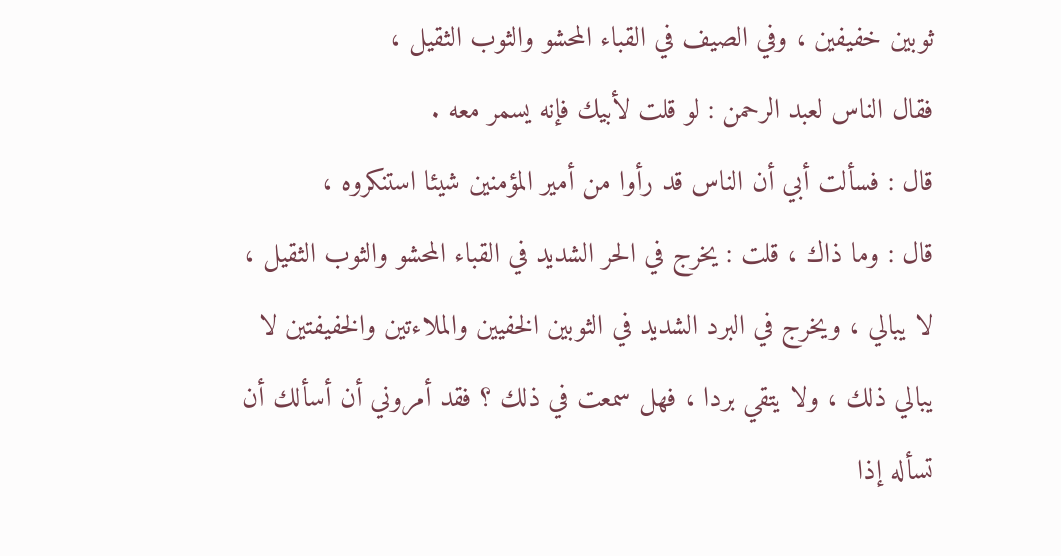ثوبين خفيفين ، وفي الصيف في القباء المحشو والثوب الثقيل ،
فقال الناس لعبد الرحمن : لو قلت لأبيك فإنه يسمر معه .
قال : فسألت أبي أن الناس قد رأوا من أمير المؤمنين شيئا استنكروه ،
قال : وما ذاك ، قلت : يخرج في الحر الشديد في القباء المحشو والثوب الثقيل ،
لا يبالي ، ويخرج في البرد الشديد في الثوبين الخفيين والملاءتين والخفيفتين لا
يبالي ذلك ، ولا يتقي بردا ، فهل سمعت في ذلك ؟ فقد أمروني أن أسألك أن
تسأله إذا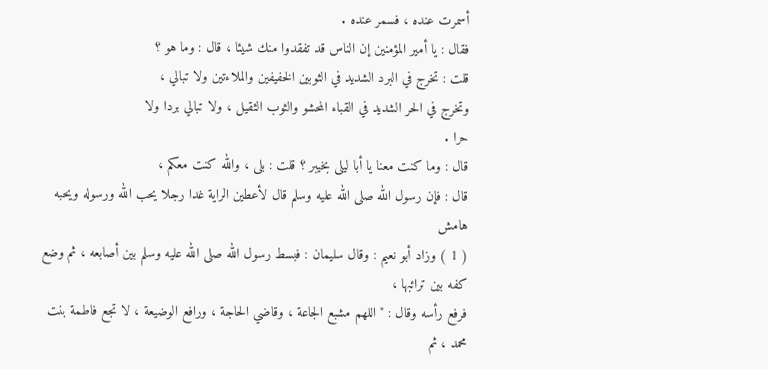أسمرت عنده ، فسمر عنده .
فقال : يا أمير المؤمنين إن الناس قد تفقدوا منك شيئا ، قال : وما هو ؟
قلت : تخرج في البرد الشديد في الثوبين الخفيفين والملاءتين ولا تبالي ،
وتخرج في الحر الشديد في القباء المحشو والثوب الثقيل ، ولا تبالي بردا ولا
حرا .
قال : وما كنت معنا يا أبا ليلى بخيبر ؟ قلت : بلى ، والله كنت معكم ،
قال : فإن رسول الله صلى الله عليه وسلم قال لأعطين الراية غدا رجلا يحب الله ورسوله ويحبه
هامش
( 1 ) وزاد أبو نعيم : وقال سليمان : فبسط رسول الله صلى الله عليه وسلم بين أصابعه ، ثم وضع كفه بين ترائبها ،
فرفع رأسه وقال : " اللهم مشبع الجاعة ، وقاضي الحاجة ، ورافع الوضيعة ، لا تجع فاطمة بنت
محمد ، ثم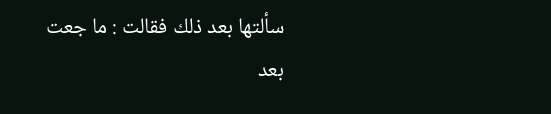سألتها بعد ذلك فقالت : ما جعت بعد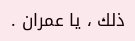ذلك ، يا عمران .